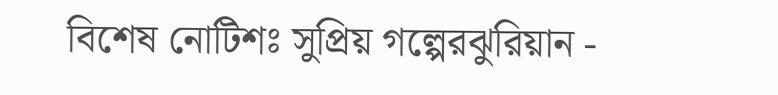বিশেষ নোটিশঃ সুপ্রিয় গল্পেরঝুরিয়ান -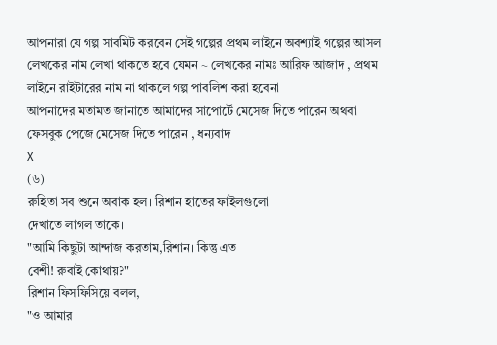আপনারা যে গল্প সাবমিট করবেন সেই গল্পের প্রথম লাইনে অবশ্যাই গল্পের আসল লেখকের নাম লেখা থাকতে হবে যেমন ~ লেখকের নামঃ আরিফ আজাদ , প্রথম লাইনে রাইটারের নাম না থাকলে গল্প পাবলিশ করা হবেনা
আপনাদের মতামত জানাতে আমাদের সাপোর্টে মেসেজ দিতে পারেন অথবা ফেসবুক পেজে মেসেজ দিতে পারেন , ধন্যবাদ
X
(৬)
রুহিতা সব শুনে অবাক হল। রিশান হাতের ফাইলগুলো
দেখাতে লাগল তাকে।
"আমি কিছুটা আন্দাজ করতাম,রিশান। কিন্তু এত
বেশী! রুবাই কোথায়?"
রিশান ফিসফিসিয়ে বলল,
"ও আমার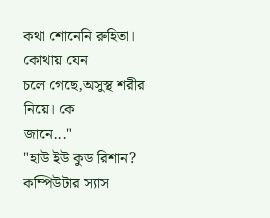কথা শোনেনি রুহিতা। কোথায় যেন
চলে গেছে,অসুস্থ শরীর নিয়ে। কে
জানে..."
"হাউ ইউ কুড রিশান? কম্পিউটার স্যাস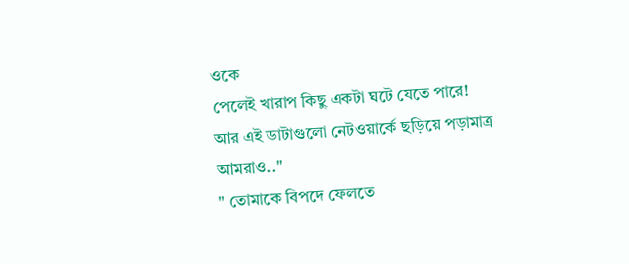ওকে
পেলেই খারাপ কিছু একটা ঘটে যেতে পারে!
আর এই ডাটাগুলো নেটওয়ার্কে ছড়িয়ে পড়ামাত্র
আমরাও.."
" তোমাকে বিপদে ফেলতে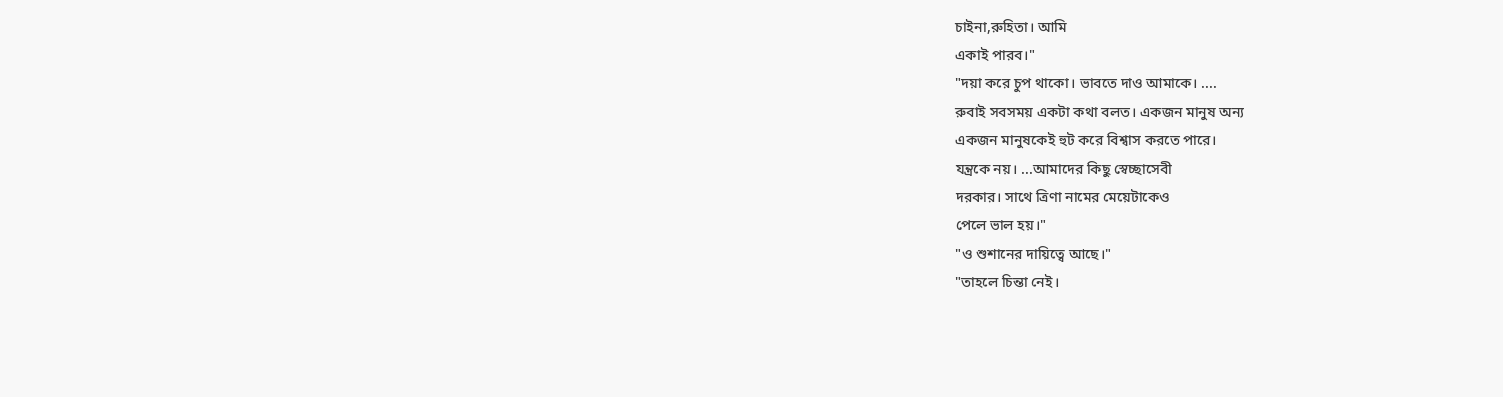চাইনা,রুহিতা। আমি
একাই পারব।"
"দয়া করে চুপ থাকো। ভাবতে দাও আমাকে। ....
রুবাই সবসময় একটা কথা বলত। একজন মানুষ অন্য
একজন মানুষকেই হুট করে বিশ্বাস করতে পারে।
যন্ত্রকে নয়। ...আমাদের কিছু স্বেচ্ছাসেবী
দরকার। সাথে ত্রিণা নামের মেয়েটাকেও
পেলে ভাল হয়।"
"ও শুশানের দায়িত্বে আছে।"
"তাহলে চিন্তা নেই।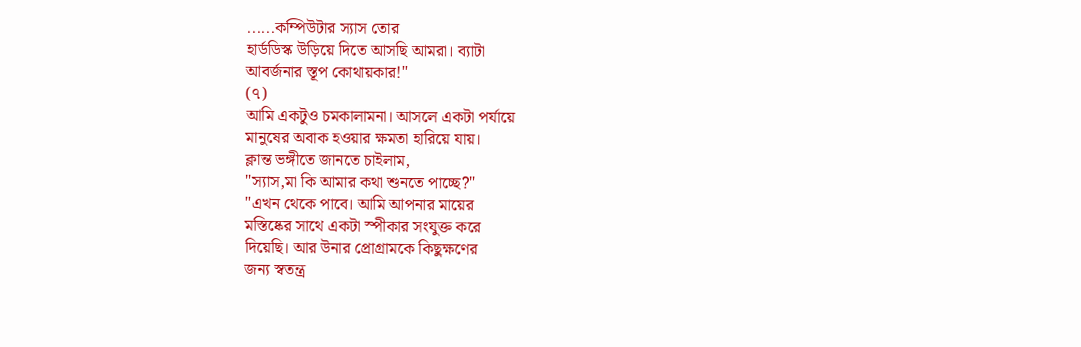......কম্পিউটার স্যাস তোর
হার্ডডিস্ক উড়িয়ে দিতে আসছি আমরা। ব্যাটা
আবর্জনার স্তূপ কোথায়কার!"
(৭)
আমি একটুও চমকালামনা। আসলে একটা পর্যায়ে
মানুষের অবাক হওয়ার ক্ষমতা হারিয়ে যায়।
ক্লান্ত ভঙ্গীতে জানতে চাইলাম,
"স্যাস,মা কি আমার কথা শুনতে পাচ্ছে?"
"এখন থেকে পাবে। আমি আপনার মায়ের
মস্তিষ্কের সাথে একটা স্পীকার সংযুক্ত করে
দিয়েছি। আর উনার প্রোগ্রামকে কিছুক্ষণের
জন্য স্বতন্ত্র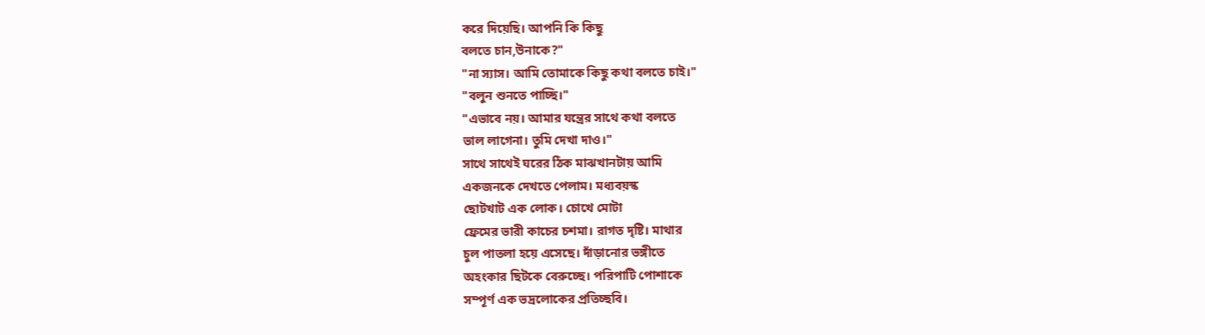করে দিয়েছি। আপনি কি কিছু
বলতে চান,উনাকে?"
"না স্যাস। আমি তোমাকে কিছু কথা বলতে চাই।"
"বলুন শুনতে পাচ্ছি।"
"এভাবে নয়। আমার যন্ত্রের সাথে কথা বলতে
ভাল লাগেনা। তুমি দেখা দাও।"
সাথে সাথেই ঘরের ঠিক মাঝখানটায় আমি
একজনকে দেখতে পেলাম। মধ্যবয়স্ক
ছোটখাট এক লোক। চোখে মোটা
ফ্রেমের ভারী কাচের চশমা। রাগত দৃষ্টি। মাথার
চুল পাতলা হয়ে এসেছে। দাঁড়ানোর ভঙ্গীতে
অহংকার ছিটকে বেরুচ্ছে। পরিপাটি পোশাকে
সম্পূর্ণ এক ভদ্রলোকের প্রতিচ্ছবি।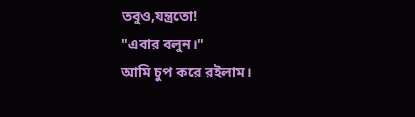তবুও,যন্ত্রতো!
"এবার বলুন।"
আমি চুপ করে রইলাম।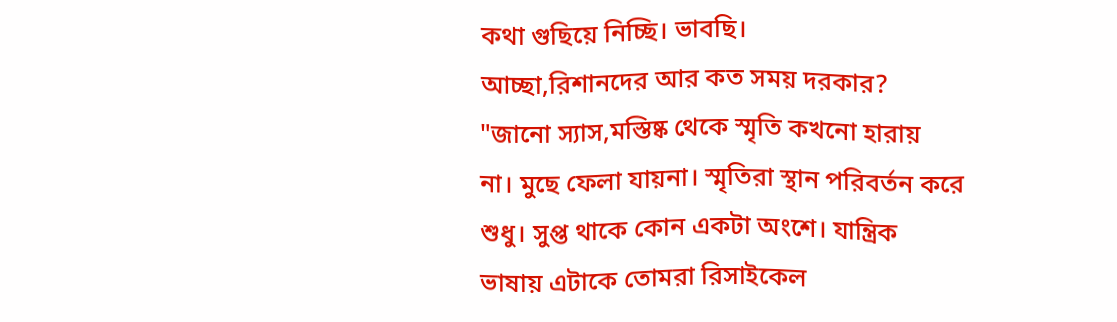কথা গুছিয়ে নিচ্ছি। ভাবছি।
আচ্ছা,রিশানদের আর কত সময় দরকার?
"জানো স্যাস,মস্তিষ্ক থেকে স্মৃতি কখনো হারায়
না। মুছে ফেলা যায়না। স্মৃতিরা স্থান পরিবর্তন করে
শুধু। সুপ্ত থাকে কোন একটা অংশে। যান্ত্রিক
ভাষায় এটাকে তোমরা রিসাইকেল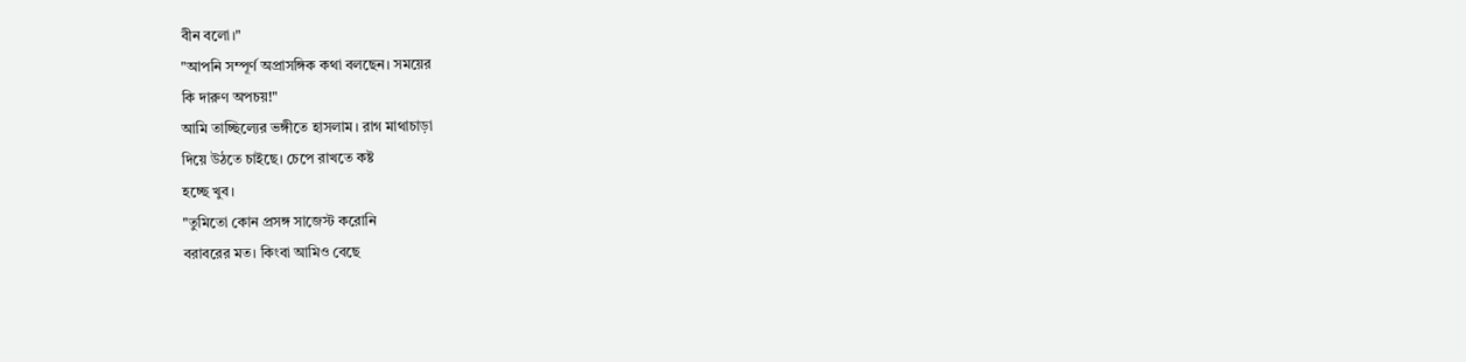বীন বলো।"
"আপনি সম্পূর্ণ অপ্রাসঙ্গিক কথা বলছেন। সময়ের
কি দারুণ অপচয়!"
আমি তাচ্ছিল্যের ভঙ্গীতে হাসলাম। রাগ মাথাচাড়া
দিয়ে উঠতে চাইছে। চেপে রাখতে কষ্ট
হচ্ছে খুব।
"তুমিতো কোন প্রসঙ্গ সাজেস্ট করোনি
বরাবরের মত। কিংবা আমিও বেছে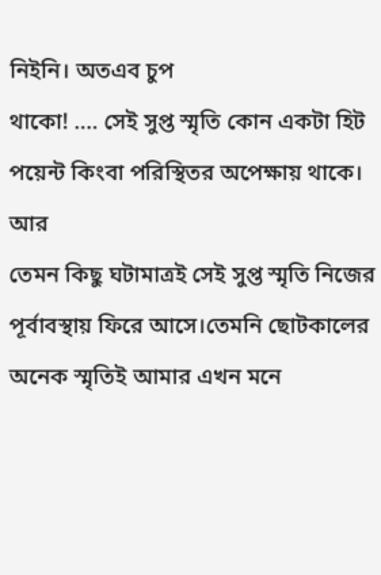নিইনি। অতএব চুপ
থাকো! .... সেই সুপ্ত স্মৃতি কোন একটা হিট
পয়েন্ট কিংবা পরিস্থিতর অপেক্ষায় থাকে। আর
তেমন কিছু ঘটামাত্রই সেই সুপ্ত স্মৃতি নিজের
পূর্বাবস্থায় ফিরে আসে।তেমনি ছোটকালের
অনেক স্মৃতিই আমার এখন মনে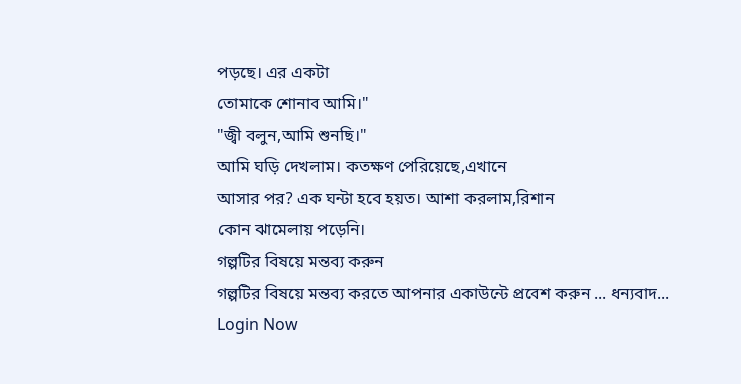পড়ছে। এর একটা
তোমাকে শোনাব আমি।"
"জ্বী বলুন,আমি শুনছি।"
আমি ঘড়ি দেখলাম। কতক্ষণ পেরিয়েছে,এখানে
আসার পর? এক ঘন্টা হবে হয়ত। আশা করলাম,রিশান
কোন ঝামেলায় পড়েনি।
গল্পটির বিষয়ে মন্তব্য করুন
গল্পটির বিষয়ে মন্তব্য করতে আপনার একাউন্টে প্রবেশ করুন ... ধন্যবাদ... Login Now